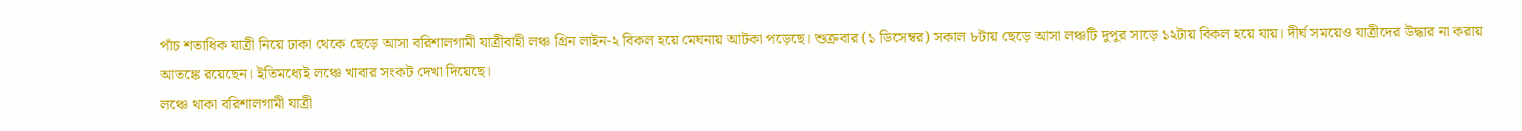পাঁচ শতাধিক যাত্রী নিয়ে ঢাকা থেকে ছেড়ে আসা বরিশালগামী যাত্রীবাহী লঞ্চ গ্রিন লাইন-২ বিকল হয়ে মেঘনায় আটকা পড়েছে। শুক্রবার (১ ডিসেম্বর) সকাল ৮টায় ছেড়ে আসা লঞ্চটি দুপুর সাড়ে ১২টায় বিকল হয়ে যায়। দীর্ঘ সময়েও যাত্রীদের উদ্ধার না করায় আতঙ্কে রয়েছেন। ইতিমধ্যেই লঞ্চে খাবার সংকট দেখা দিয়েছে।
লঞ্চে থাকা বরিশালগামী যাত্রী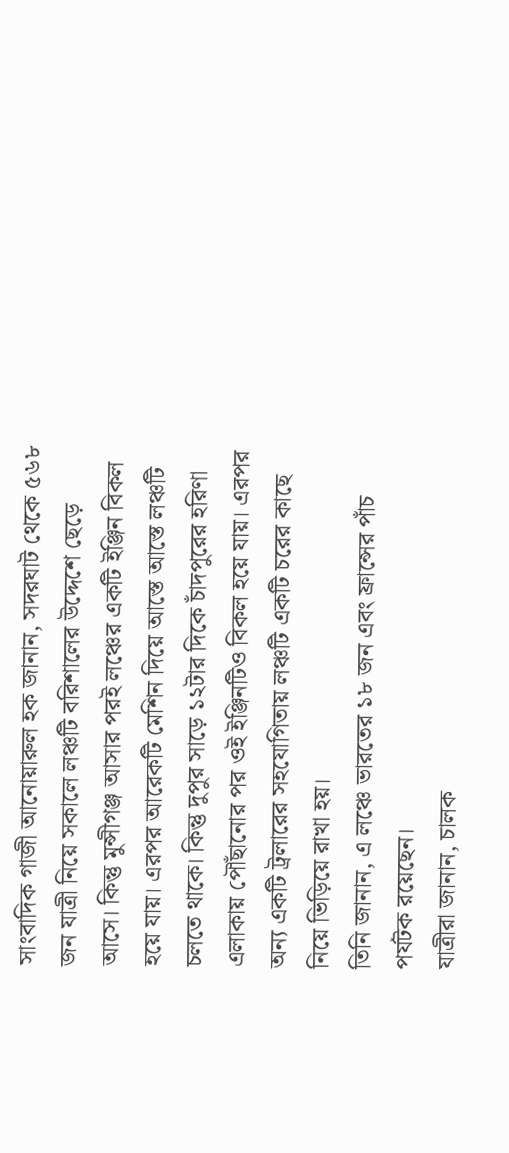সাংবাদিক গাজী আনোয়ারুল হক জানান, সদরঘাট থেকে ৫৬৮ জন যাত্রী নিয়ে সকালে লঞ্চটি বরিশালের উদ্দেশে ছেড়ে আসে। কিন্তু মুন্সীগঞ্জ আসার পরই লঞ্চের একটি ইঞ্জিন বিকল হয়ে যায়। এরপর আরেকটি মেশিন দিয়ে আস্তে আস্তে লঞ্চটি চলতে থাকে। কিন্তু দুপুর সাড়ে ১২টার দিকে চাঁদপুরের হরিণা এলাকায় পৌঁছানোর পর ওই ইঞ্জিনটিও বিকল হয়ে যায়। এরপর অন্য একটি ট্রলারের সহযোগিতায় লঞ্চটি একটি চরের কাছে নিয়ে ভিড়িয়ে রাখা হয়।
তিনি জানান, এ লঞ্চে ভারতের ১৮ জন এবং ফ্রান্সের পাঁচ পর্যটক রয়েছেন।
যাত্রীরা জানান, চালক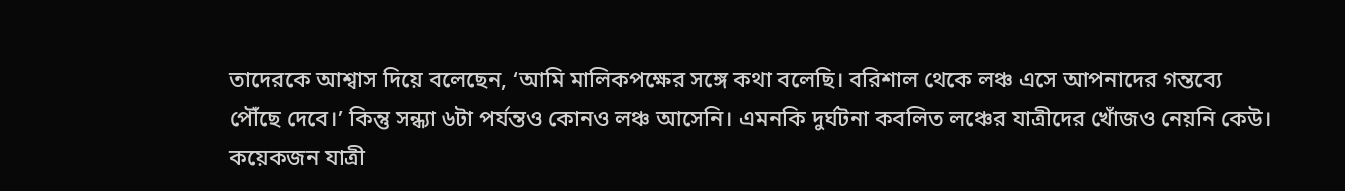তাদেরকে আশ্বাস দিয়ে বলেছেন, ‘আমি মালিকপক্ষের সঙ্গে কথা বলেছি। বরিশাল থেকে লঞ্চ এসে আপনাদের গন্তব্যে পৌঁছে দেবে।’ কিন্তু সন্ধ্যা ৬টা পর্যন্তও কোনও লঞ্চ আসেনি। এমনকি দুর্ঘটনা কবলিত লঞ্চের যাত্রীদের খোঁজও নেয়নি কেউ।
কয়েকজন যাত্রী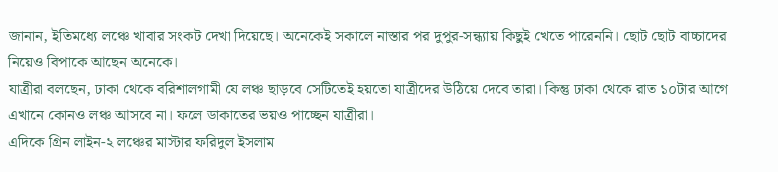জানান, ইতিমধ্যে লঞ্চে খাবার সংকট দেখা দিয়েছে। অনেকেই সকালে নাস্তার পর দুপুর-সন্ধ্যায় কিছুই খেতে পারেননি। ছোট ছোট বাচ্চাদের নিয়েও বিপাকে আছেন অনেকে।
যাত্রীরা বলছেন, ঢাকা থেকে বরিশালগামী যে লঞ্চ ছাড়বে সেটিতেই হয়তো যাত্রীদের উঠিয়ে দেবে তারা। কিন্তু ঢাকা থেকে রাত ১০টার আগে এখানে কোনও লঞ্চ আসবে না। ফলে ডাকাতের ভয়ও পাচ্ছেন যাত্রীরা।
এদিকে গ্রিন লাইন-২ লঞ্চের মাস্টার ফরিদুল ইসলাম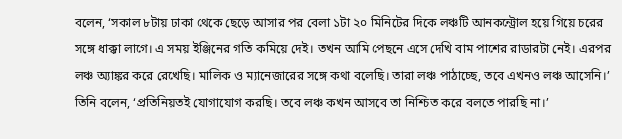বলেন, ‘সকাল ৮টায় ঢাকা থেকে ছেড়ে আসার পর বেলা ১টা ২০ মিনিটের দিকে লঞ্চটি আনকন্ট্রোল হয়ে গিয়ে চরের সঙ্গে ধাক্কা লাগে। এ সময় ইঞ্জিনের গতি কমিয়ে দেই। তখন আমি পেছনে এসে দেখি বাম পাশের রাডারটা নেই। এরপর লঞ্চ অ্যাঙ্কর করে রেখেছি। মালিক ও ম্যানেজারের সঙ্গে কথা বলেছি। তারা লঞ্চ পাঠাচ্ছে, তবে এখনও লঞ্চ আসেনি।’
তিনি বলেন, ‘প্রতিনিয়তই যোগাযোগ করছি। তবে লঞ্চ কখন আসবে তা নিশ্চিত করে বলতে পারছি না।’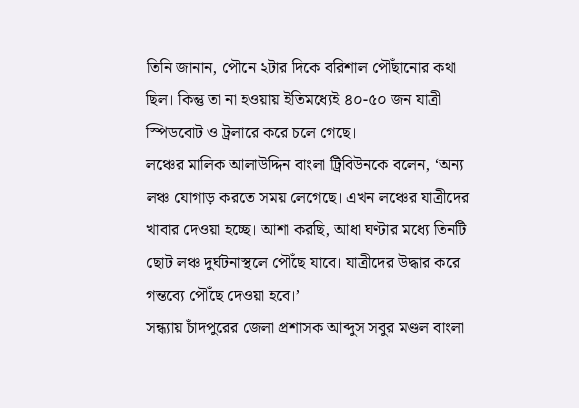তিনি জানান, পৌনে ২টার দিকে বরিশাল পৌঁছানোর কথা ছিল। কিন্তু তা না হওয়ায় ইতিমধ্যেই ৪০-৫০ জন যাত্রী স্পিডবোট ও ট্রলারে করে চলে গেছে।
লঞ্চের মালিক আলাউদ্দিন বাংলা ট্রিবিউনকে বলেন, ‘অন্য লঞ্চ যোগাড় করতে সময় লেগেছে। এখন লঞ্চের যাত্রীদের খাবার দেওয়া হচ্ছে। আশা করছি, আধা ঘণ্টার মধ্যে তিনটি ছোট লঞ্চ দুর্ঘটনাস্থলে পৌঁছে যাবে। যাত্রীদের উদ্ধার করে গন্তব্যে পৌঁছে দেওয়া হবে।’
সন্ধ্যায় চাঁদপুরের জেলা প্রশাসক আব্দুস সবুর মণ্ডল বাংলা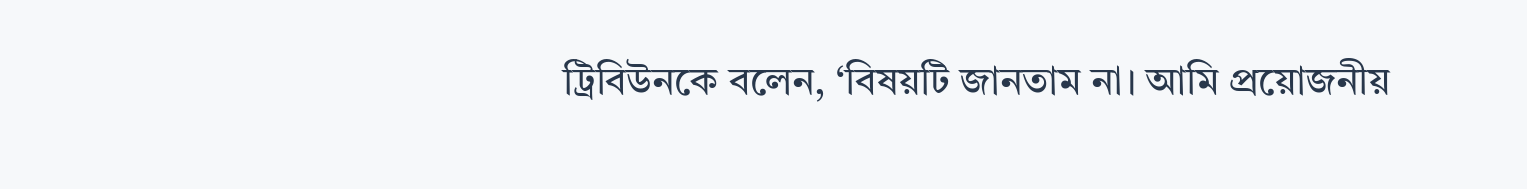ট্রিবিউনকে বলেন, ‘বিষয়টি জানতাম না। আমি প্রয়োজনীয়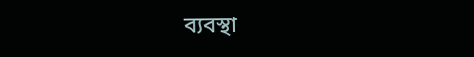ব্যবস্থা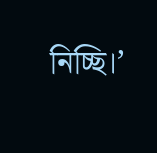নিচ্ছি।’